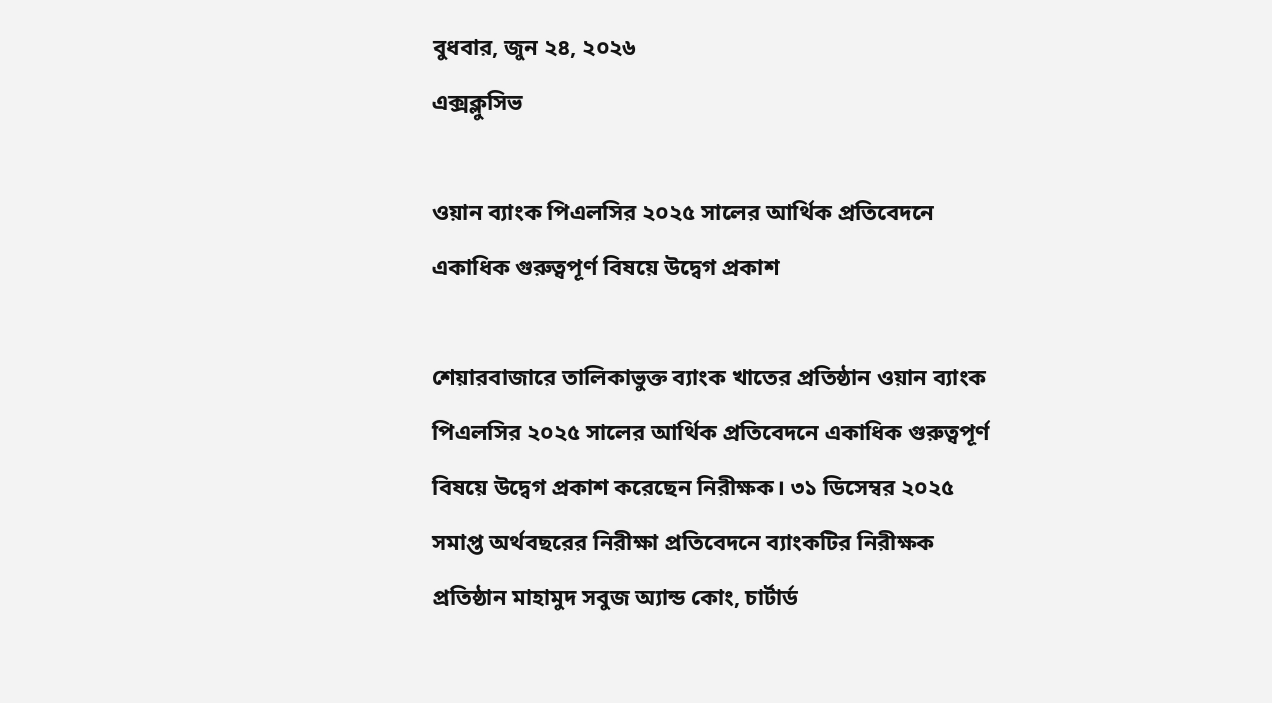বুধবার, জুন ২৪, ২০২৬
এক্সক্লুসিভ

ওয়ান ব্যাংক পিএলসির ২০২৫ সালের আর্থিক প্রতিবেদনে একাধিক গুরুত্বপূর্ণ বিষয়ে উদ্বেগ প্রকাশ

শেয়ারবাজারে তালিকাভুক্ত ব্যাংক খাতের প্রতিষ্ঠান ওয়ান ব্যাংক পিএলসির ২০২৫ সালের আর্থিক প্রতিবেদনে একাধিক গুরুত্বপূর্ণ বিষয়ে উদ্বেগ প্রকাশ করেছেন নিরীক্ষক। ৩১ ডিসেম্বর ২০২৫ সমাপ্ত অর্থবছরের নিরীক্ষা প্রতিবেদনে ব্যাংকটির নিরীক্ষক প্রতিষ্ঠান মাহামুদ সবুজ অ্যান্ড কোং, চার্টার্ড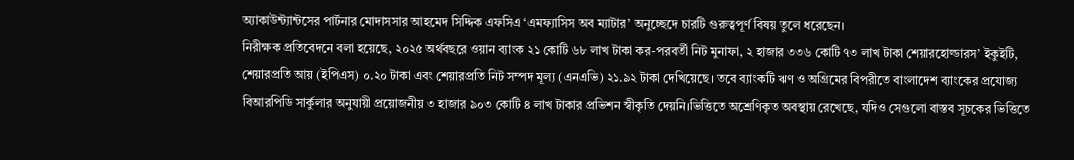অ্যাকাউন্ট্যান্টসের পার্টনার মোদাসসার আহমেদ সিদ্দিক এফসিএ ‘এমফ্যাসিস অব ম্যাটার’ অনুচ্ছেদে চারটি গুরুত্বপূর্ণ বিষয় তুলে ধরেছেন।
নিরীক্ষক প্রতিবেদনে বলা হয়েছে, ২০২৫ অর্থবছরে ওয়ান ব্যাংক ২১ কোটি ৬৮ লাখ টাকা কর-পরবর্তী নিট মুনাফা, ২ হাজার ৩৩৬ কোটি ৭৩ লাখ টাকা শেয়ারহোল্ডারস’ ইকুইটি, শেয়ারপ্রতি আয় (ইপিএস) ০.২০ টাকা এবং শেয়ারপ্রতি নিট সম্পদ মূল্য (এনএভি) ২১.৯২ টাকা দেখিয়েছে। তবে ব্যাংকটি ঋণ ও অগ্রিমের বিপরীতে বাংলাদেশ ব্যাংকের প্রযোজ্য বিআরপিডি সার্কুলার অনুযায়ী প্রয়োজনীয় ৩ হাজার ৯০৩ কোটি ৪ লাখ টাকার প্রভিশন স্বীকৃতি দেয়নি।ভিত্তিতে অশ্রেণিকৃত অবস্থায় রেখেছে, যদিও সেগুলো বাস্তব সূচকের ভিত্তিতে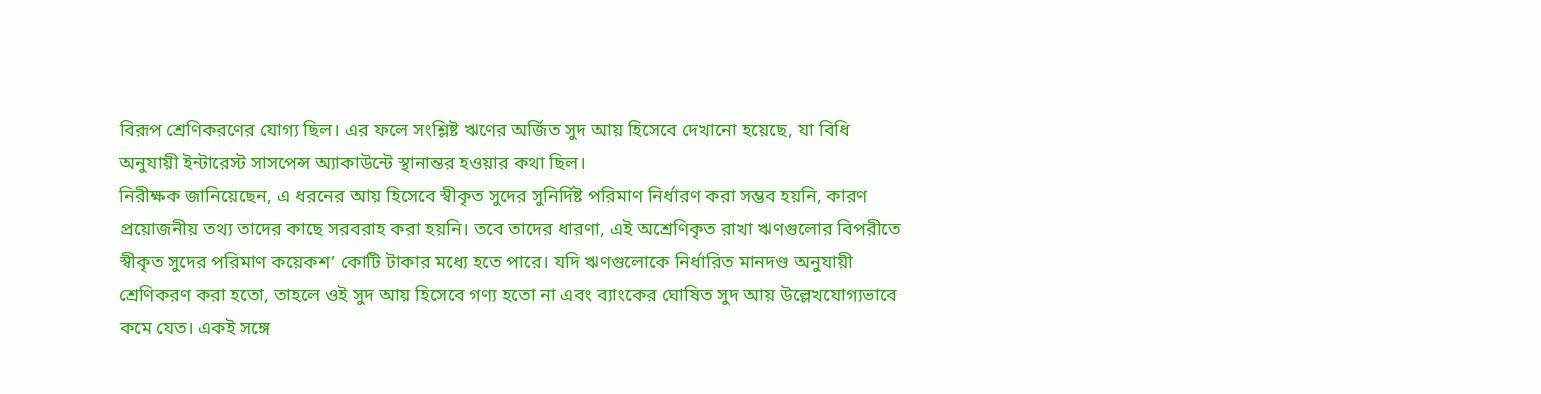বিরূপ শ্রেণিকরণের যোগ্য ছিল। এর ফলে সংশ্লিষ্ট ঋণের অর্জিত সুদ আয় হিসেবে দেখানো হয়েছে, যা বিধি অনুযায়ী ইন্টারেস্ট সাসপেন্স অ্যাকাউন্টে স্থানান্তর হওয়ার কথা ছিল।
নিরীক্ষক জানিয়েছেন, এ ধরনের আয় হিসেবে স্বীকৃত সুদের সুনির্দিষ্ট পরিমাণ নির্ধারণ করা সম্ভব হয়নি, কারণ প্রয়োজনীয় তথ্য তাদের কাছে সরবরাহ করা হয়নি। তবে তাদের ধারণা, এই অশ্রেণিকৃত রাখা ঋণগুলোর বিপরীতে স্বীকৃত সুদের পরিমাণ কয়েকশ’ কোটি টাকার মধ্যে হতে পারে। যদি ঋণগুলোকে নির্ধারিত মানদণ্ড অনুযায়ী শ্রেণিকরণ করা হতো, তাহলে ওই সুদ আয় হিসেবে গণ্য হতো না এবং ব্যাংকের ঘোষিত সুদ আয় উল্লেখযোগ্যভাবে কমে যেত। একই সঙ্গে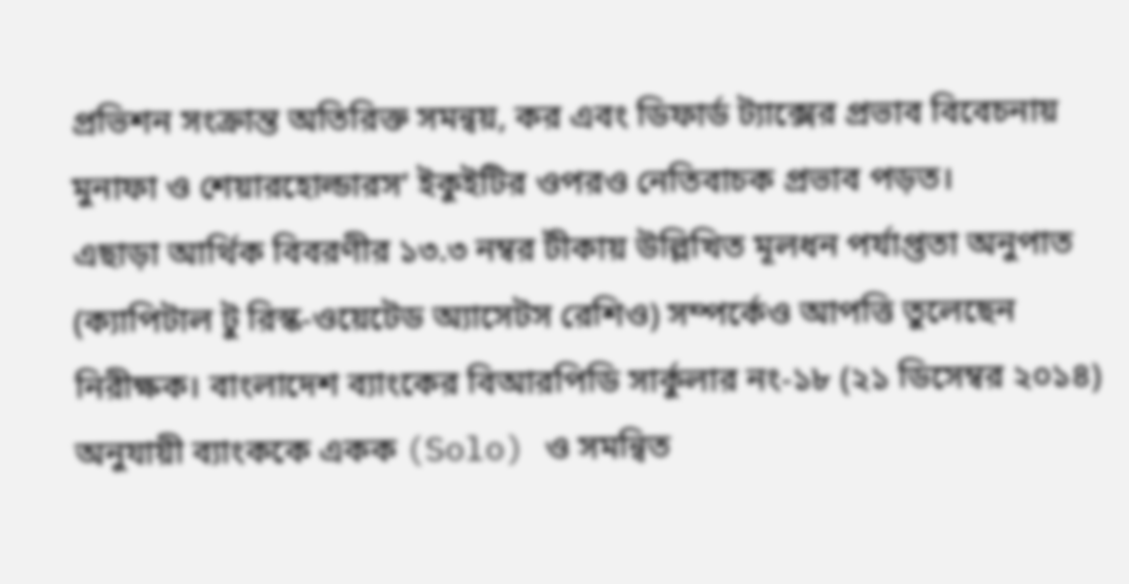প্রভিশন সংক্রান্ত অতিরিক্ত সমন্বয়, কর এবং ডিফার্ড ট্যাক্সের প্রভাব বিবেচনায় মুনাফা ও শেয়ারহোল্ডারস’ ইকুইটির ওপরও নেতিবাচক প্রভাব পড়ত।
এছাড়া আর্থিক বিবরণীর ১৩.৩ নম্বর টীকায় উল্লিখিত মূলধন পর্যাপ্ততা অনুপাত (ক্যাপিটাল টু রিস্ক-ওয়েটেড অ্যাসেটস রেশিও) সম্পর্কেও আপত্তি তুলেছেন নিরীক্ষক। বাংলাদেশ ব্যাংকের বিআরপিডি সার্কুলার নং-১৮ (২১ ডিসেম্বর ২০১৪) অনুযায়ী ব্যাংককে একক (Solo) ও সমন্বিত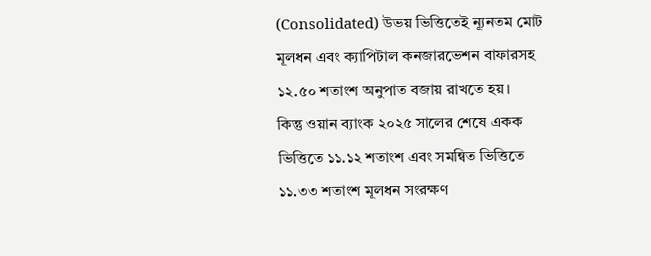(Consolidated) উভয় ভিত্তিতেই ন্যূনতম মোট মূলধন এবং ক্যাপিটাল কনজারভেশন বাফারসহ ১২.৫০ শতাংশ অনুপাত বজায় রাখতে হয়।
কিন্তু ওয়ান ব্যাংক ২০২৫ সালের শেষে একক ভিত্তিতে ১১.১২ শতাংশ এবং সমন্বিত ভিত্তিতে ১১.৩৩ শতাংশ মূলধন সংরক্ষণ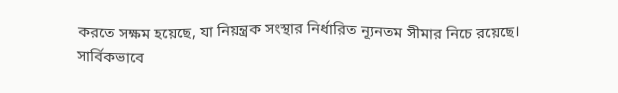করতে সক্ষম হয়েছে, যা নিয়ন্ত্রক সংস্থার নির্ধারিত ন্যূনতম সীমার নিচে রয়েছে।
সার্বিকভাবে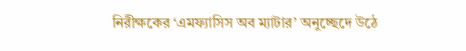নিরীক্ষকের ‘এমফ্যাসিস অব ম্যাটার’ অনুচ্ছেদে উঠে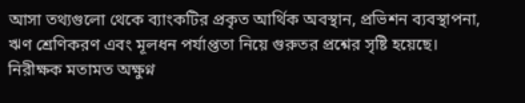আসা তথ্যগুলো থেকে ব্যাংকটির প্রকৃত আর্থিক অবস্থান, প্রভিশন ব্যবস্থাপনা, ঋণ শ্রেণিকরণ এবং মূলধন পর্যাপ্ততা নিয়ে গুরুতর প্রশ্নের সৃষ্টি হয়েছে। নিরীক্ষক মতামত অক্ষুণ্ন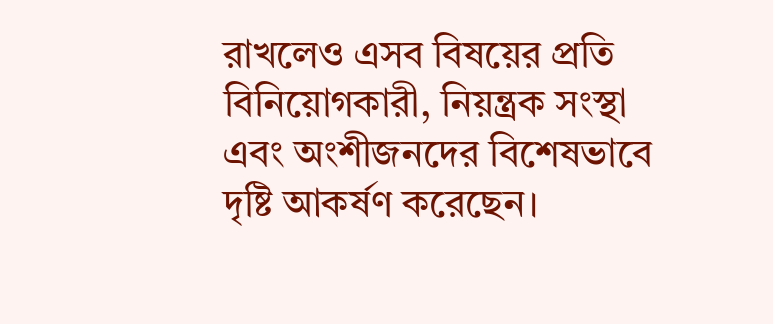রাখলেও এসব বিষয়ের প্রতি বিনিয়োগকারী, নিয়ন্ত্রক সংস্থা এবং অংশীজনদের বিশেষভাবে দৃষ্টি আকর্ষণ করেছেন।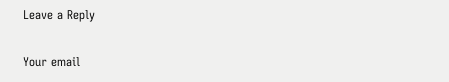Leave a Reply

Your email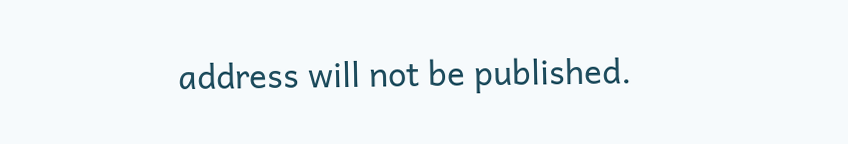address will not be published.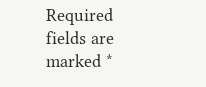Required fields are marked *